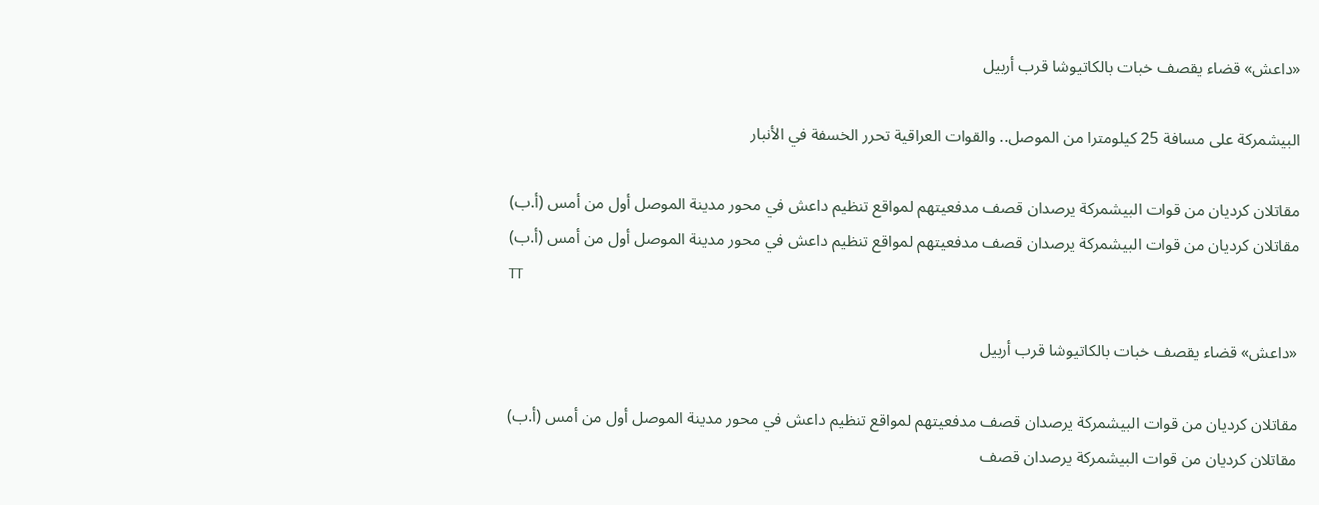«داعش» قضاء يقصف خبات بالكاتيوشا قرب أربيل

البيشمركة على مسافة 25 كيلومترا من الموصل.. والقوات العراقية تحرر الخسفة في الأنبار

مقاتلان كرديان من قوات البيشمركة يرصدان قصف مدفعيتهم لمواقع تنظيم داعش في محور مدينة الموصل أول من أمس (أ.ب)
مقاتلان كرديان من قوات البيشمركة يرصدان قصف مدفعيتهم لمواقع تنظيم داعش في محور مدينة الموصل أول من أمس (أ.ب)
TT

«داعش» قضاء يقصف خبات بالكاتيوشا قرب أربيل

مقاتلان كرديان من قوات البيشمركة يرصدان قصف مدفعيتهم لمواقع تنظيم داعش في محور مدينة الموصل أول من أمس (أ.ب)
مقاتلان كرديان من قوات البيشمركة يرصدان قصف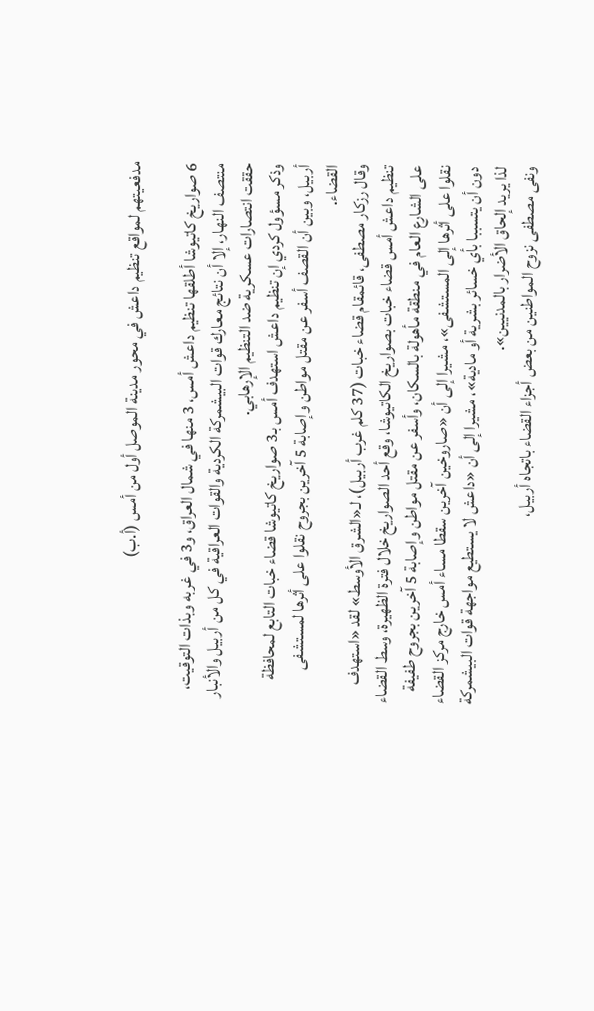مدفعيتهم لمواقع تنظيم داعش في محور مدينة الموصل أول من أمس (أ.ب)

6 صواريخ كاتيوشا أطلقها تنظيم داعش أمس، 3 منها في شمال العراق، و3 في غربه وبذات التوقيت، منتصف النهار، إلا أن نتائج معارك قوات البيشمركة الكردية والقوات العراقية في كل من أربيل والأنبار حققت انتصارات عسكرية ضد التنظيم الإرهابي.
وذكر مسؤول كردي إن تنظيم داعش استهدف أمس بـ3 صواريخ كاتيوشا قضاء خبات التابع لمحافظة أربيل، وبين أن القصف أسفر عن مقتل مواطن وإصابة 5 آخرين بجروح نقلوا على أثرها لمستشفى القضاء.
وقال رزكار مصطفى، قائمقام قضاء خبات (37 كلم غرب أربيل)، لـ«الشرق الأوسط» لقد «استهدف تنظيم داعش أمس قضاء خبات بصواريخ الكاتيوشا، وقع أحد الصواريخ خلال فترة الظهيرة، وسط القضاء على الشارع العام في منطقة مأهولة بالسكان، وأسفر عن مقتل مواطن وإصابة 5 آخرين بجروح طفيفة نقلوا على أثرها إلى المستشفى»، مشيرا إلى أن «صاروخين آخرين سقطا مساء أمس خارج مركز القضاء دون أن يتسببا بأي خسائر بشرية أو مادية»، مشيرا إلى أن «داعش لا يستطيع مواجهة قوات البيشمركة لذا يريد إلحاق الأضرار بالمدنيين».
ونفى مصطفى نزوح المواطنين من بعض أجزاء القضاء باتجاه أربيل،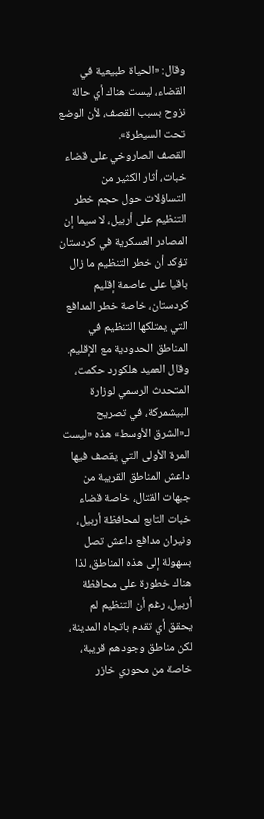وقال: «الحياة طبيعية في القضاء، ليست هناك أي حالة نزوح بسبب القصف، لأن الوضع تحت السيطرة».
القصف الصاروخي على قضاء خبات، أثار الكثير من التساؤلات حول حجم خطر التنظيم على أربيل، لا سيما إن المصادر العسكرية في كردستان تؤكد أن خطر التنظيم ما زال باقيا على عاصمة إقليم كردستان، خاصة خطر المدافع التي يمتلكها التنظيم في المناطق الحدودية مع الإقليم.
وقال العميد هلكورد حكمت، المتحدث الرسمي لوزارة البيشمركة، في تصريح لـ«الشرق الأوسط» هذه «ليست المرة الأولى التي يقصف فيها داعش المناطق القريبة من جبهات القتال، خاصة قضاء خبات التابع لمحافظة أربيل، ونيران مدافع داعش تصل بسهولة إلى هذه المناطق، لذا هناك خطورة على محافظة أربيل، رغم أن التنظيم لم يحقق أي تقدم باتجاه المدينة، لكن مناطق وجودهم قريبة، خاصة من محوري خازر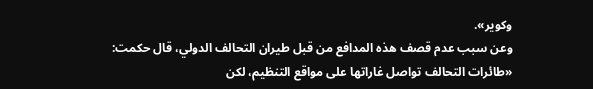وكوير».
وعن سبب عدم قصف هذه المدافع من قبل طيران التحالف الدولي، قال حكمت: «طائرات التحالف تواصل غاراتها على مواقع التنظيم، لكن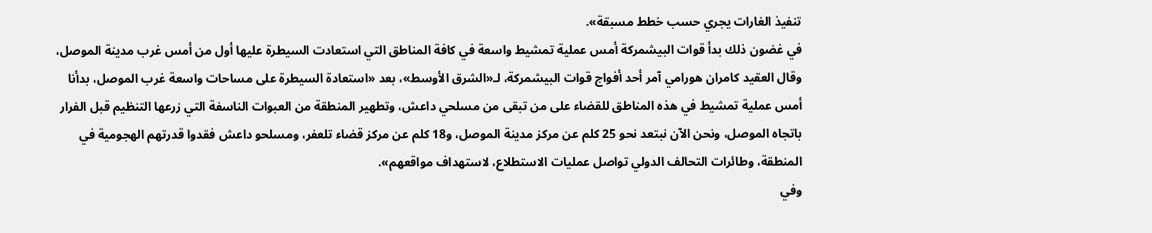تنفيذ الغارات يجري حسب خطط مسبقة».
في غضون ذلك بدأ قوات البيشمركة أمس عملية تمشيط واسعة في كافة المناطق التي استعادت السيطرة عليها أول من أمس غرب مدينة الموصل، وقال العقيد كامران هورامي آمر أحد أفواج قوات البيشمركة، لـ«الشرق الأوسط»، بعد «استعادة السيطرة على مساحات واسعة غرب الموصل، بدأنا أمس عملية تمشيط في هذه المناطق للقضاء على من تبقى من مسلحي داعش، وتطهير المنطقة من العبوات الناسفة التي زرعها التنظيم قبل الفرار باتجاه الموصل، ونحن الآن نبتعد نحو 25 كلم عن مركز مدينة الموصل، و18 كلم عن مركز قضاء تلعفر، ومسلحو داعش فقدوا قدرتهم الهجومية في المنطقة، وطائرات التحالف الدولي تواصل عمليات الاستطلاع، لاستهداف مواقعهم».
وفي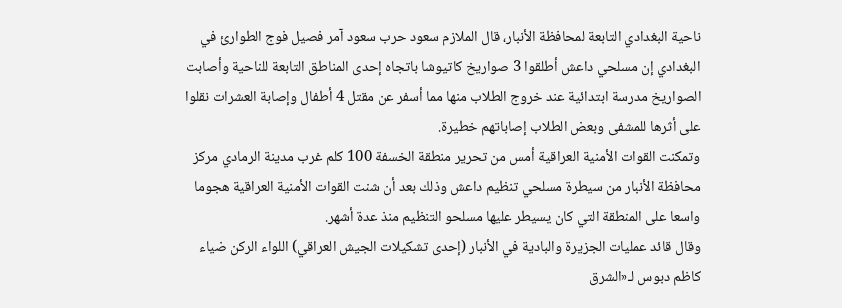ناحية البغدادي التابعة لمحافظة الأنبار، قال الملازم سعود حرب سعود آمر فصيل فوج الطوارئ في البغدادي إن مسلحي داعش أطلقوا 3 صواريخ كاتيوشا باتجاه إحدى المناطق التابعة للناحية وأصابت الصواريخ مدرسة ابتدائية عند خروج الطلاب منها مما أسفر عن مقتل 4 أطفال وإصابة العشرات نقلوا على أثرها للمشفى وبعض الطلاب إصاباتهم خطيرة.
وتمكنت القوات الأمنية العراقية أمس من تحرير منطقة الخسفة 100 كلم غرب مدينة الرمادي مركز محافظة الأنبار من سيطرة مسلحي تنظيم داعش وذلك بعد أن شنت القوات الأمنية العراقية هجوما واسعا على المنطقة التي كان يسيطر عليها مسلحو التنظيم منذ عدة أشهر.
وقال قائد عمليات الجزيرة والبادية في الأنبار (إحدى تشكيلات الجيش العراقي) اللواء الركن ضياء كاظم دبوس لـ«الشرق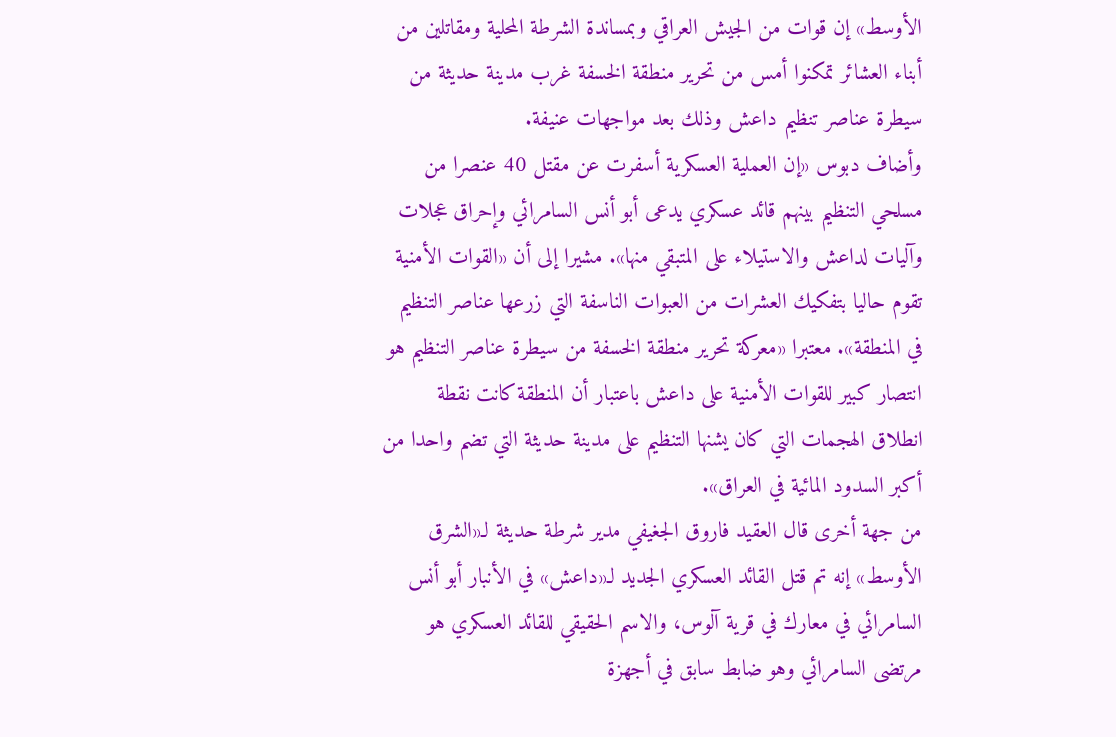الأوسط» إن قوات من الجيش العراقي وبمساندة الشرطة المحلية ومقاتلين من أبناء العشائر تمكنوا أمس من تحرير منطقة الخسفة غرب مدينة حديثة من سيطرة عناصر تنظيم داعش وذلك بعد مواجهات عنيفة.
وأضاف دبوس «إن العملية العسكرية أسفرت عن مقتل 40 عنصرا من مسلحي التنظيم بينهم قائد عسكري يدعى أبو أنس السامرائي وإحراق عجلات وآليات لداعش والاستيلاء على المتبقي منها». مشيرا إلى أن «القوات الأمنية تقوم حاليا بتفكيك العشرات من العبوات الناسفة التي زرعها عناصر التنظيم في المنطقة». معتبرا «معركة تحرير منطقة الخسفة من سيطرة عناصر التنظيم هو انتصار كبير للقوات الأمنية على داعش باعتبار أن المنطقة كانت نقطة انطلاق الهجمات التي كان يشنها التنظيم على مدينة حديثة التي تضم واحدا من أكبر السدود المائية في العراق».
من جهة أخرى قال العقيد فاروق الجغيفي مدير شرطة حديثة لـ«الشرق الأوسط» إنه تم قتل القائد العسكري الجديد لـ«داعش» في الأنبار أبو أنس السامرائي في معارك في قرية آلوس، والاسم الحقيقي للقائد العسكري هو مرتضى السامرائي وهو ضابط سابق في أجهزة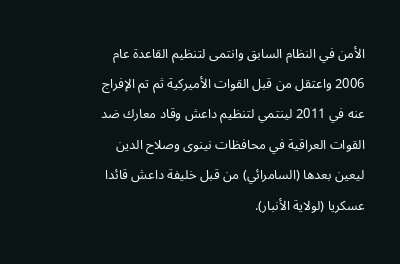الأمن في النظام السابق وانتمى لتنظيم القاعدة عام 2006 واعتقل من قبل القوات الأميركية ثم تم الإفراج عنه في 2011 لينتمي لتنظيم داعش وقاد معارك ضد القوات العراقية في محافظات نينوى وصلاح الدين ليعين بعدها (السامرائي) من قبل خليفة داعش قائدا عسكريا (لولاية الأنبار).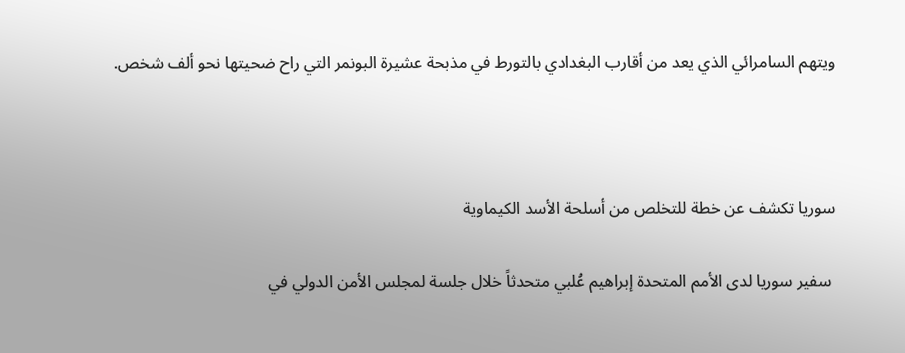ويتهم السامرائي الذي يعد من أقارب البغدادي بالتورط في مذبحة عشيرة البونمر التي راح ضحيتها نحو ألف شخص.



سوريا تكشف عن خطة للتخلص من أسلحة الأسد الكيماوية

 سفير سوريا لدى الأمم المتحدة إبراهيم عُلبي متحدثاً خلال جلسة لمجلس الأمن الدولي في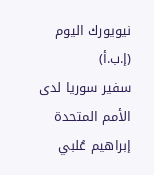نيويورك اليوم (إ.ب.أ)
سفير سوريا لدى الأمم المتحدة إبراهيم عُلبي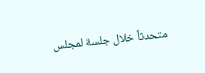متحدثاً خلال جلسة لمجلس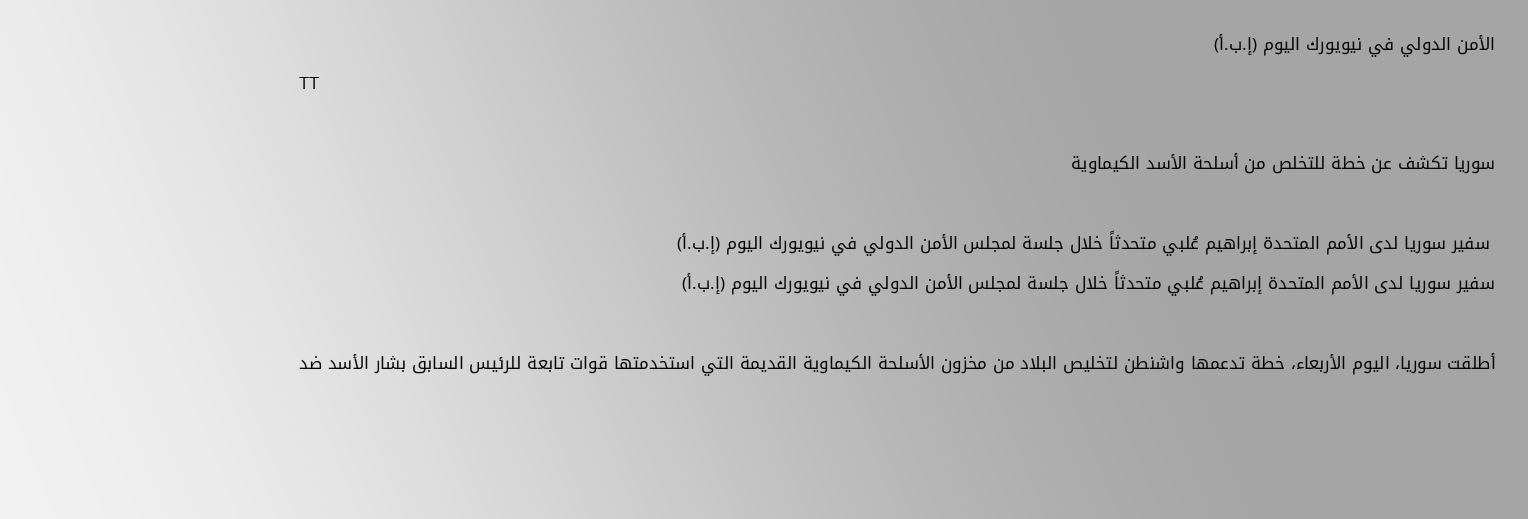الأمن الدولي في نيويورك اليوم (إ.ب.أ)
TT

سوريا تكشف عن خطة للتخلص من أسلحة الأسد الكيماوية

 سفير سوريا لدى الأمم المتحدة إبراهيم عُلبي متحدثاً خلال جلسة لمجلس الأمن الدولي في نيويورك اليوم (إ.ب.أ)
سفير سوريا لدى الأمم المتحدة إبراهيم عُلبي متحدثاً خلال جلسة لمجلس الأمن الدولي في نيويورك اليوم (إ.ب.أ)

أطلقت سوريا، اليوم الأربعاء، ‌خطة تدعمها واشنطن لتخليص البلاد من مخزون الأسلحة الكيماوية القديمة التي استخدمتها قوات تابعة للرئيس السابق بشار الأسد ضد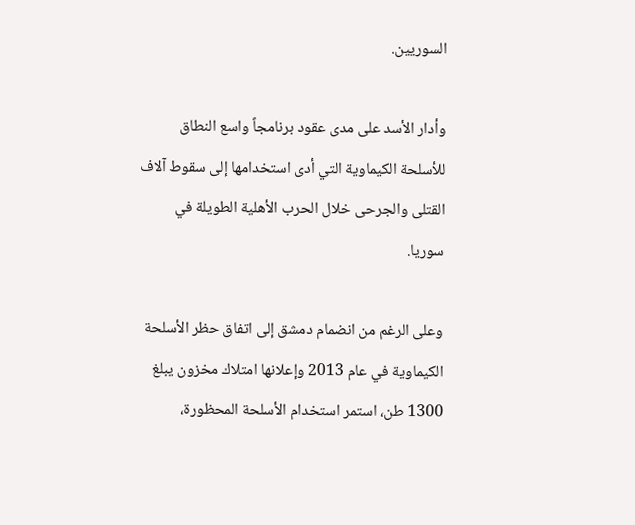السوريين.

وأدار الأسد على مدى عقود برنامجاً واسع النطاق للأسلحة الكيماوية التي أدى استخدامها إلى سقوط آلاف القتلى والجرحى خلال الحرب الأهلية الطويلة في سوريا.

وعلى الرغم من انضمام دمشق إلى اتفاق حظر الأسلحة الكيماوية في عام 2013 وإعلانها امتلاك مخزون يبلغ 1300 طن، استمر استخدام الأسلحة المحظورة،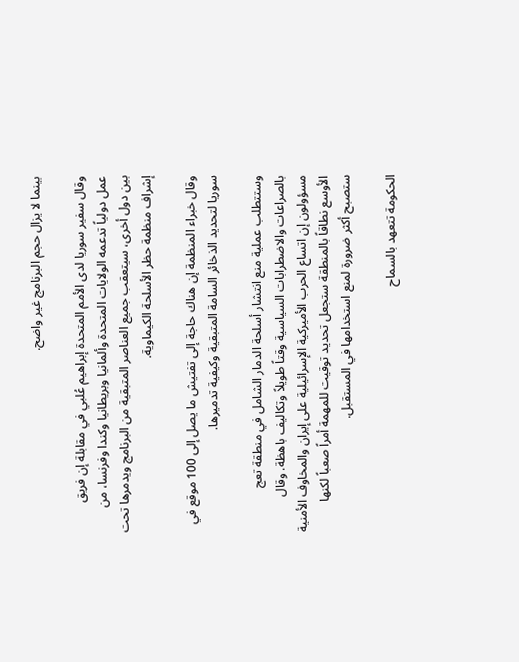بينما لا يزال حجم البرنامج غير واضح.

وقال سفير سوريا لدى الأمم المتحدة إبراهيم عُلبي في مقابلة إن فريق عمل ‌دولياً تدعمه الولايات ‌المتحدة وألمانيا وبريطانيا وكندا وفرنسا، من بين ‌دول أخرى، سيتعقب جميع العناصر المتبقية من البرنامج ويدمرها تحت إشراف منظمة حظر الأسلحة الكيماوية.

وقال خبراء المنظمة إن هناك حاجة إلى تفتيش ما يصل إلى 100 موقع في سوريا لتحديد الذخائر السامة المتبقية وكيفية تدميرها.

وستتطلب عملية منع انتشار أسلحة الدمار الشامل في منطقة تعج بالصراعات والاضطرابات السياسية وقتاً طويلاً وتكاليف باهظة. وقال مسؤولون إن اتساع الحرب الأميركية الإسرائيلية على إيران والمخاوف الأمنية الأوسع نطاقاً بالمنطقة ‌ستجعل تحديد توقيت للمهمة أمراً ‌صعباً لكنها ستصبح أكثر ضرورة لمنع استخدامها في المستقبل.

الحكومة تتعهد ‌بالسماح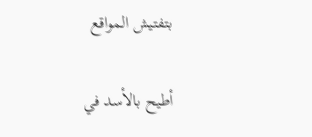بتفتيش المواقع

أطيح بالأسد في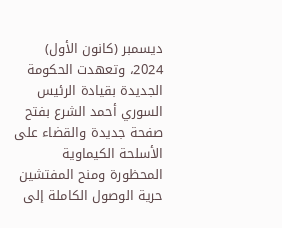ديسمبر (كانون الأول) 2024، ‌وتعهدت الحكومة الجديدة بقيادة الرئيس السوري أحمد الشرع بفتح صفحة جديدة والقضاء على الأسلحة الكيماوية المحظورة ومنح المفتشين حرية الوصول الكاملة إلى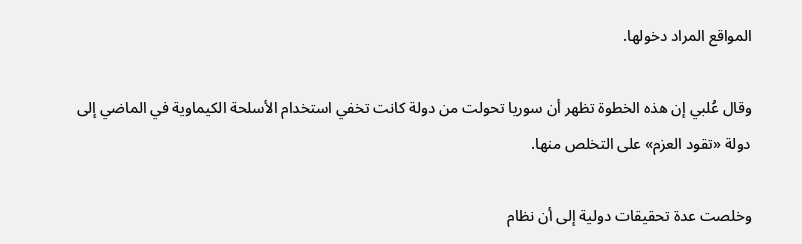المواقع المراد دخولها.

وقال عُلبي إن هذه الخطوة تظهر أن سوريا تحولت من دولة ‌كانت تخفي استخدام الأسلحة الكيماوية في الماضي إلى دولة «تقود العزم» على التخلص منها.

وخلصت عدة تحقيقات دولية إلى أن نظام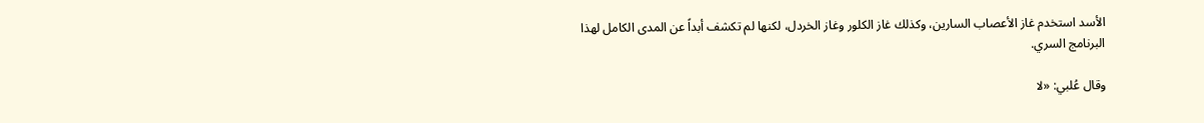الأسد استخدم غاز الأعصاب السارين، وكذلك غاز الكلور وغاز الخردل، لكنها لم تكشف أبداً عن المدى الكامل لهذا البرنامج السري.

وقال عُلبي: «لا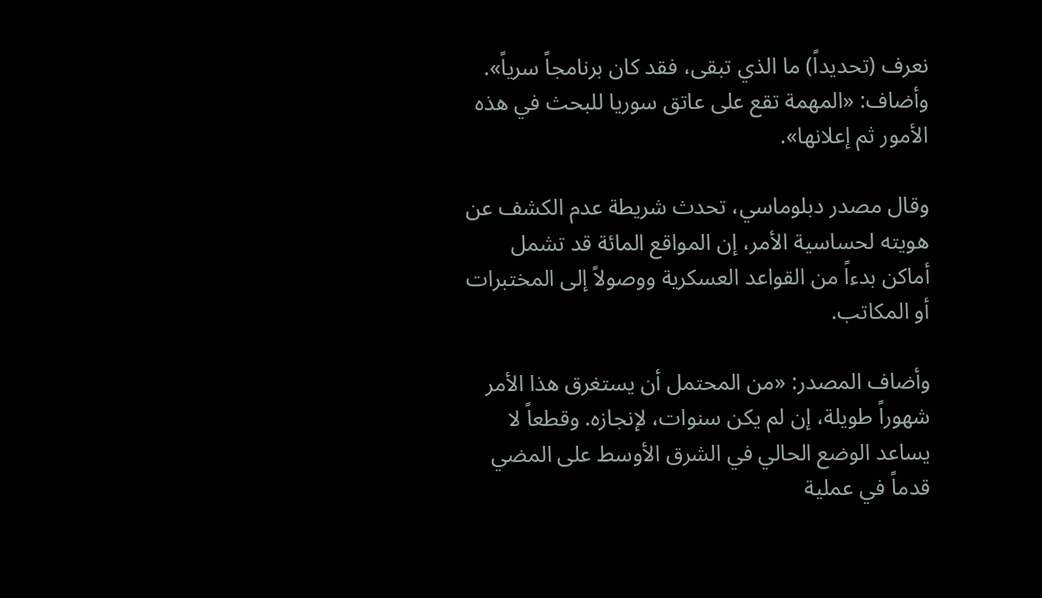نعرف (تحديداً) ما الذي تبقى، فقد كان برنامجاً سرياً». وأضاف: «المهمة تقع على عاتق سوريا للبحث في هذه الأمور ثم إعلانها».

وقال مصدر دبلوماسي، تحدث شريطة عدم الكشف عن هويته لحساسية الأمر، إن المواقع المائة قد تشمل أماكن بدءاً من القواعد العسكرية ووصولاً إلى المختبرات أو المكاتب.

وأضاف المصدر: «من المحتمل أن يستغرق هذا الأمر شهوراً طويلة، إن لم يكن سنوات، لإنجازه. وقطعاً لا يساعد الوضع الحالي في الشرق الأوسط على المضي قدماً في عملية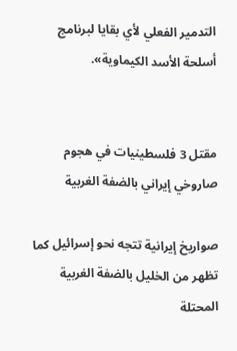التدمير الفعلي لأي بقايا لبرنامج أسلحة الأسد الكيماوية».


مقتل 3 فلسطينيات في هجوم صاروخي إيراني بالضفة الغربية

صواريخ إيرانية تتجه نحو إسرائيل كما تظهر من الخليل بالضفة الغربية المحتلة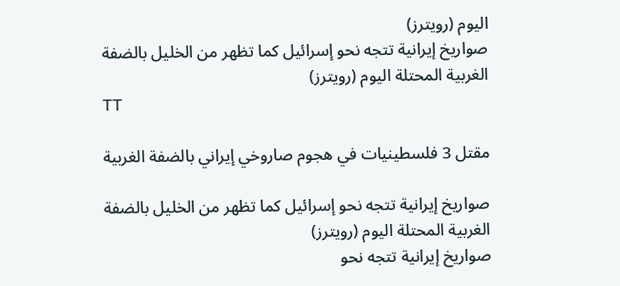اليوم (رويترز)
صواريخ إيرانية تتجه نحو إسرائيل كما تظهر من الخليل بالضفة الغربية المحتلة اليوم (رويترز)
TT

مقتل 3 فلسطينيات في هجوم صاروخي إيراني بالضفة الغربية

صواريخ إيرانية تتجه نحو إسرائيل كما تظهر من الخليل بالضفة الغربية المحتلة اليوم (رويترز)
صواريخ إيرانية تتجه نحو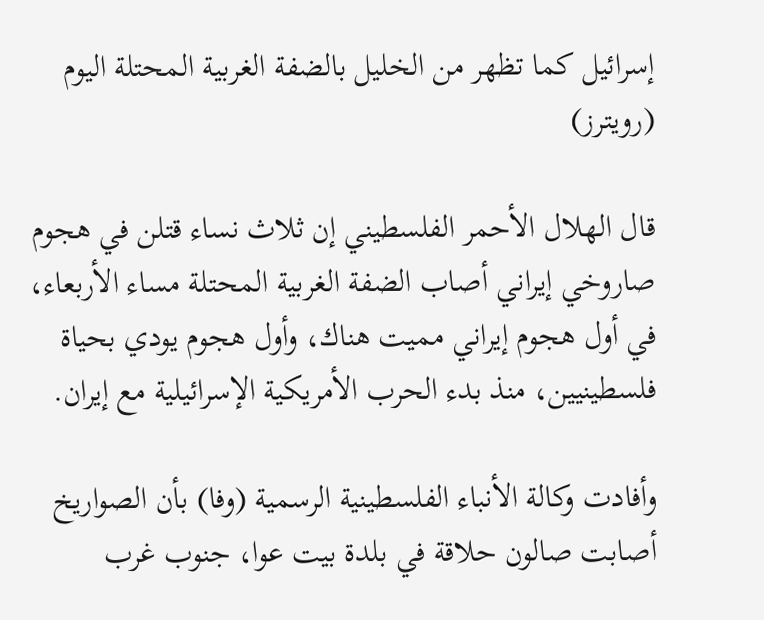إسرائيل كما تظهر من الخليل بالضفة الغربية المحتلة اليوم (رويترز)

قال الهلال الأحمر الفلسطيني إن ثلاث نساء قتلن في هجوم صاروخي إيراني أصاب الضفة الغربية المحتلة مساء الأربعاء، في أول هجوم إيراني مميت هناك، وأول هجوم يودي بحياة فلسطينيين، منذ بدء الحرب الأمريكية الإسرائيلية مع إيران.

وأفادت وكالة الأنباء الفلسطينية الرسمية (وفا) بأن الصواريخ أصابت صالون حلاقة في بلدة بيت عوا، جنوب غرب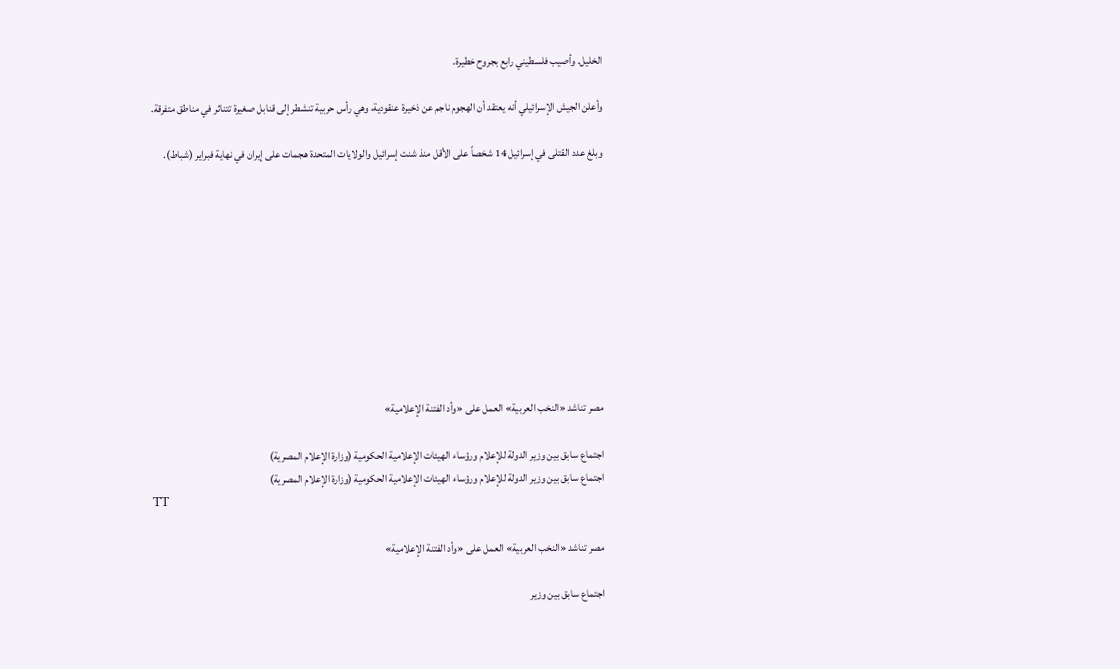الخليل. وأصيب فلسطيني رابع بجروح خطيرة.

وأعلن الجيش الإسرائيلي أنه يعتقد أن الهجوم ناجم عن ذخيرة عنقودية، وهي رأس حربية تنشطر إلى قنابل صغيرة تتناثر في مناطق متفرقة.

وبلغ عدد القتلى في إسرائيل 14 شخصاً على الأقل منذ شنت إسرائيل والولايات المتحدة هجمات على إيران في نهاية فبراير (شباط).










مصر تناشد «النخب العربية» العمل على «وأد الفتنة الإعلامية»

اجتماع سابق بين وزير الدولة للإعلام ورؤساء الهيئات الإعلامية الحكومية (وزارة الإعلام المصرية)
اجتماع سابق بين وزير الدولة للإعلام ورؤساء الهيئات الإعلامية الحكومية (وزارة الإعلام المصرية)
TT

مصر تناشد «النخب العربية» العمل على «وأد الفتنة الإعلامية»

اجتماع سابق بين وزير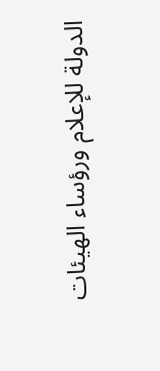الدولة للإعلام ورؤساء الهيئات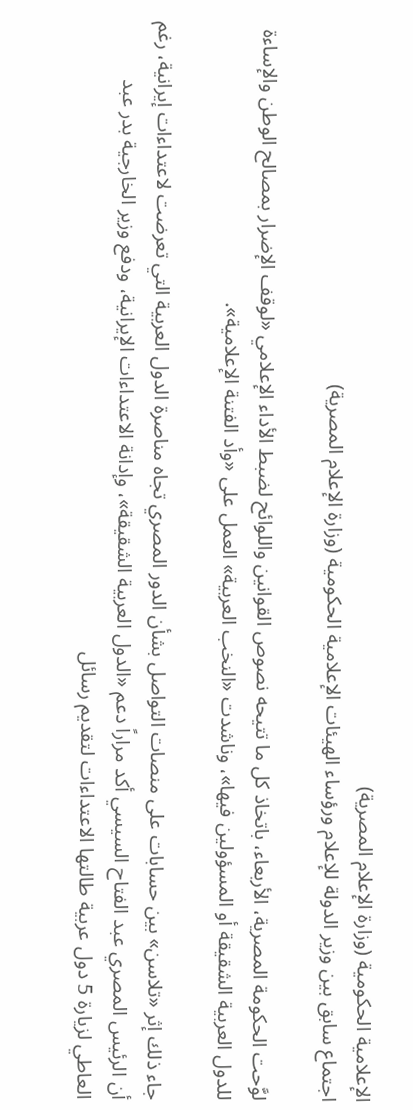الإعلامية الحكومية (وزارة الإعلام المصرية)
اجتماع سابق بين وزير الدولة للإعلام ورؤساء الهيئات الإعلامية الحكومية (وزارة الإعلام المصرية)

لوَّحت الحكومة المصرية، الأربعاء، باتخاذ كل ما تتيحه نصوص القوانين واللوائح لضبط الأداء الإعلامي «لوقف الإضرار بمصالح الوطن والإساءة للدول العربية الشقيقة أو المسؤولين فيها»، وناشدت «النخب العربية» العمل على «وأد الفتنة الإعلامية».

جاء ذلك إثر «تلاسن» بين حسابات على منصات التواصل بشأن الدور المصري تجاه مناصرة الدول العربية التي تعرضت لاعتداءات إيرانية، رغم أن الرئيس المصري عبد الفتاح السيسي أكد مراراً دعم «الدول العربية الشقيقة»، وإدانة الاعتداءات الإيرانية، ودفع وزير الخارجية بدر عبد العاطي لزيارة 5 دول عربية طالتها الاعتداءات لتقديم رسائل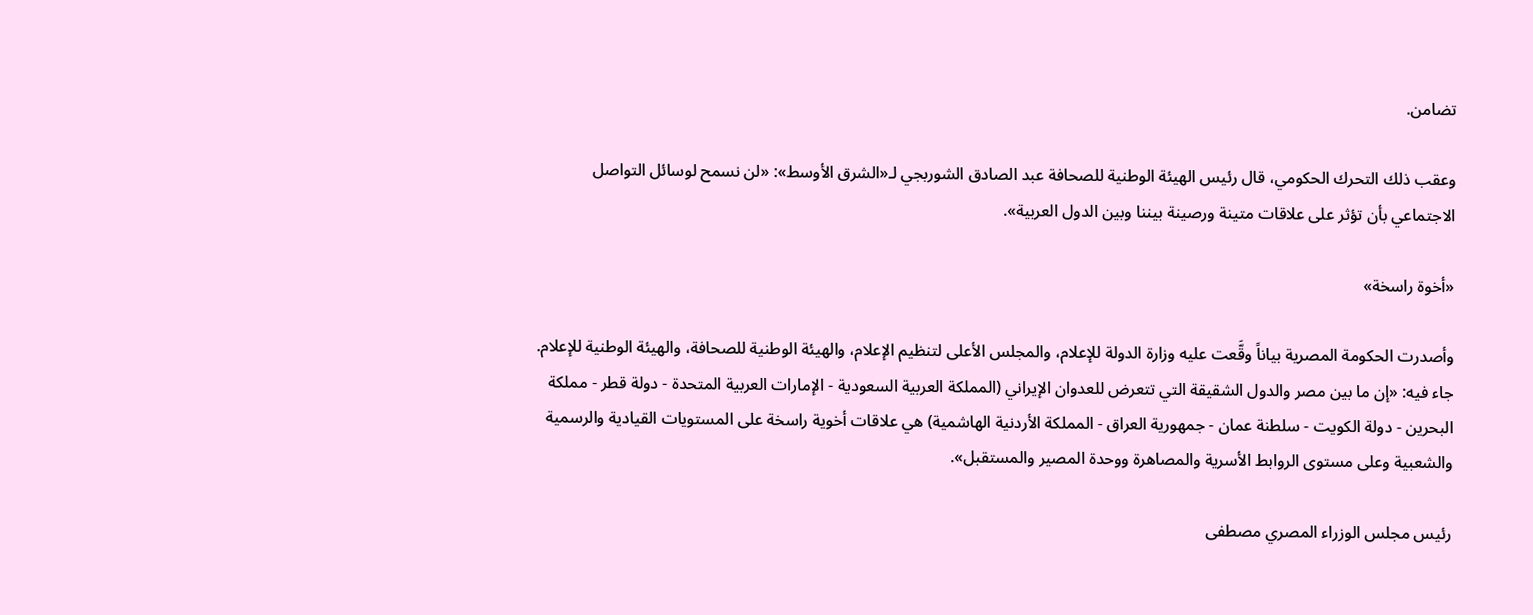تضامن.

وعقب ذلك التحرك الحكومي، قال رئيس الهيئة الوطنية للصحافة عبد الصادق الشوربجي لـ«الشرق الأوسط»: «لن نسمح لوسائل التواصل الاجتماعي بأن تؤثر على علاقات متينة ورصينة بيننا وبين الدول العربية».

«أخوة راسخة»

وأصدرت الحكومة المصرية بياناً وقَّعت عليه وزارة الدولة للإعلام، والمجلس الأعلى لتنظيم الإعلام، والهيئة الوطنية للصحافة، والهيئة الوطنية للإعلام. جاء فيه: «إن ما بين مصر والدول الشقيقة التي تتعرض للعدوان الإيراني (المملكة العربية السعودية - الإمارات العربية المتحدة - دولة قطر - مملكة البحرين - دولة الكويت - سلطنة عمان - جمهورية العراق - المملكة الأردنية الهاشمية) هي علاقات أخوية راسخة على المستويات القيادية والرسمية والشعبية وعلى مستوى الروابط الأسرية والمصاهرة ووحدة المصير والمستقبل».

رئيس مجلس الوزراء المصري مصطفى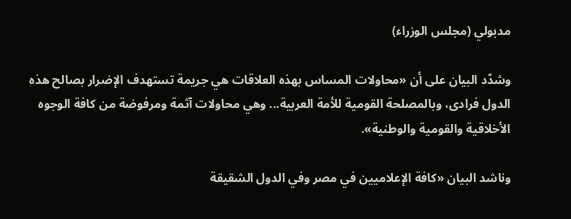مدبولي (مجلس الوزراء)

وشدّد البيان على أن «محاولات المساس بهذه العلاقات هي جريمة تستهدف الإضرار بصالح هذه الدول فرادى، وبالمصلحة القومية للأمة العربية... وهي محاولات آثمة ومرفوضة من كافة الوجوه الأخلاقية والقومية والوطنية».

وناشد البيان «كافة الإعلاميين في مصر وفي الدول الشقيقة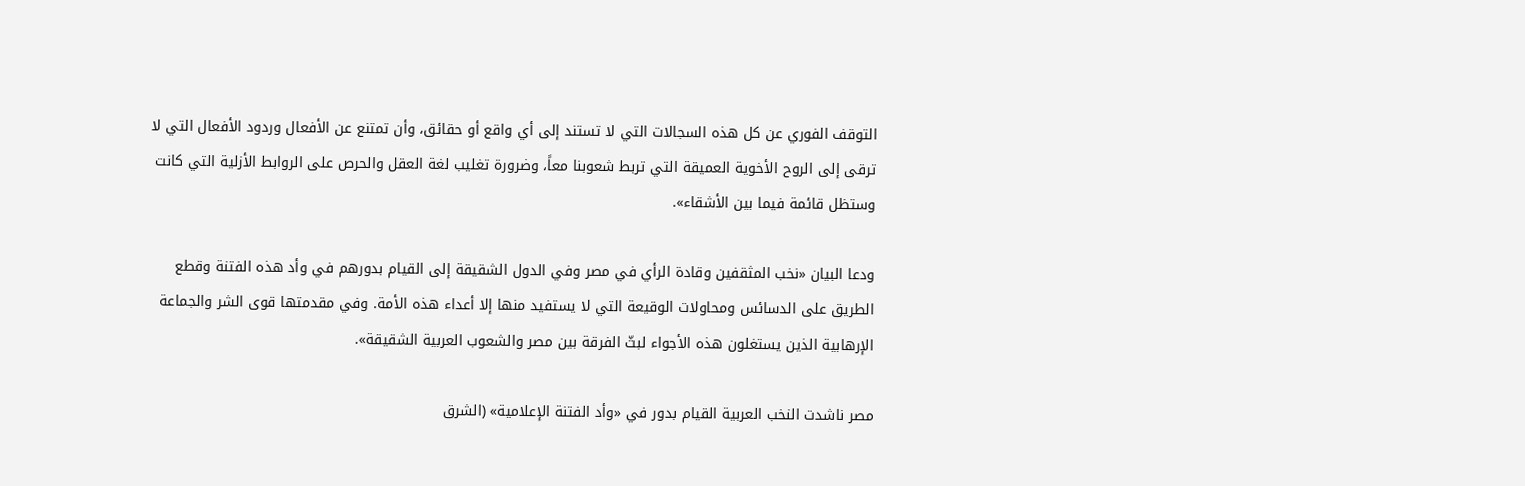التوقف الفوري عن كل هذه السجالات التي لا تستند إلى أي واقع أو حقائق، وأن تمتنع عن الأفعال وردود الأفعال التي لا ترقى إلى الروح الأخوية العميقة التي تربط شعوبنا معاً، وضرورة تغليب لغة العقل والحرص على الروابط الأزلية التي كانت وستظل قائمة فيما بين الأشقاء».

ودعا البيان «نخب المثقفين وقادة الرأي في مصر وفي الدول الشقيقة إلى القيام بدورهم في وأد هذه الفتنة وقطع الطريق على الدسائس ومحاولات الوقيعة التي لا يستفيد منها إلا أعداء هذه الأمة. وفي مقدمتها قوى الشر والجماعة الإرهابية الذين يستغلون هذه الأجواء لبثّ الفرقة بين مصر والشعوب العربية الشقيقة».

مصر ناشدت النخب العربية القيام بدور في «وأد الفتنة الإعلامية» (الشرق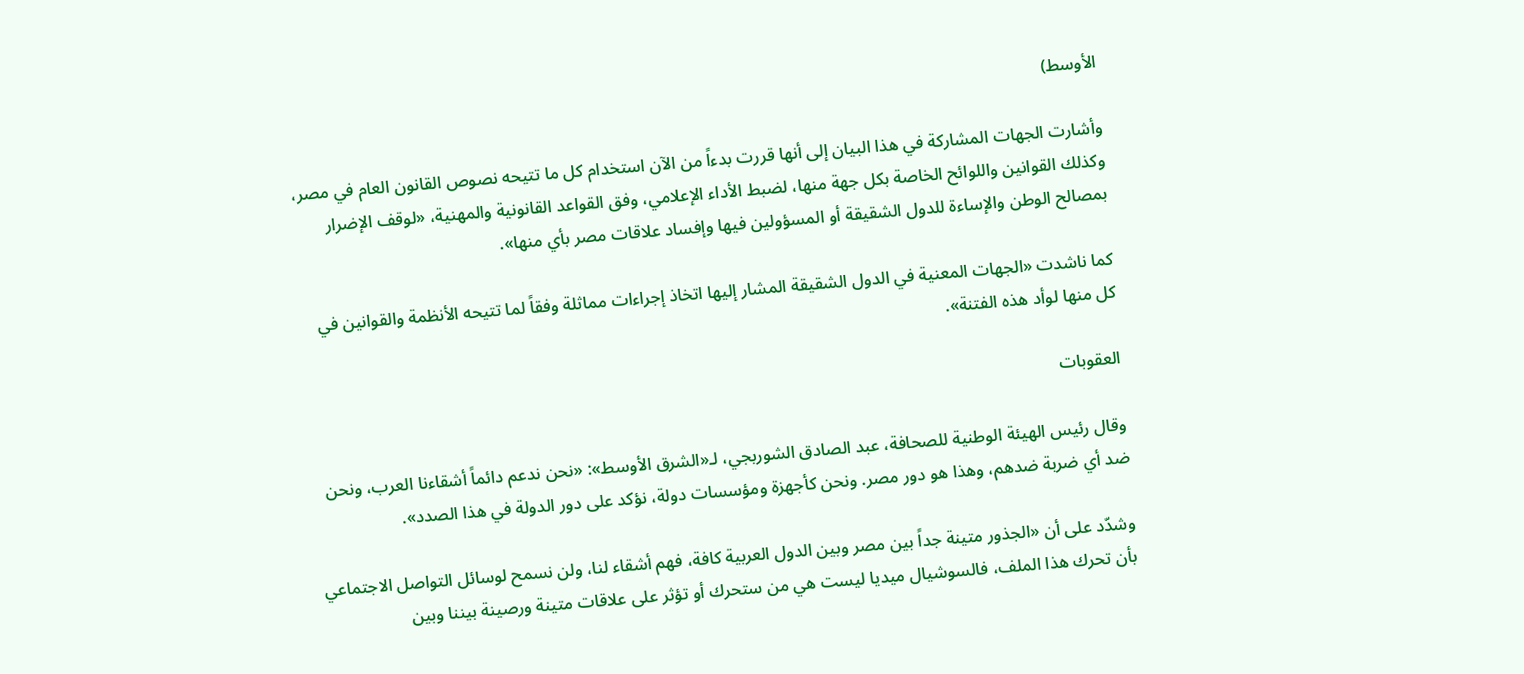الأوسط)

وأشارت الجهات المشاركة في هذا البيان إلى أنها قررت بدءاً من الآن استخدام كل ما تتيحه نصوص القانون العام في مصر، وكذلك القوانين واللوائح الخاصة بكل جهة منها، لضبط الأداء الإعلامي، وفق القواعد القانونية والمهنية، «لوقف الإضرار بمصالح الوطن والإساءة للدول الشقيقة أو المسؤولين فيها وإفساد علاقات مصر بأي منها».

كما ناشدت «الجهات المعنية في الدول الشقيقة المشار إليها اتخاذ إجراءات مماثلة وفقاً لما تتيحه الأنظمة والقوانين في كل منها لوأد هذه الفتنة».

العقوبات

وقال رئيس الهيئة الوطنية للصحافة، عبد الصادق الشوربجي، لـ«الشرق الأوسط»: «نحن ندعم دائماً أشقاءنا العرب، ونحن ضد أي ضربة ضدهم، وهذا هو دور مصر. ونحن كأجهزة ومؤسسات دولة، نؤكد على دور الدولة في هذا الصدد».

وشدّد على أن «الجذور متينة جداً بين مصر وبين الدول العربية كافة، فهم أشقاء لنا، ولن نسمح لوسائل التواصل الاجتماعي بأن تحرك هذا الملف، فالسوشيال ميديا ليست هي من ستحرك أو تؤثر على علاقات متينة ورصينة بيننا وبين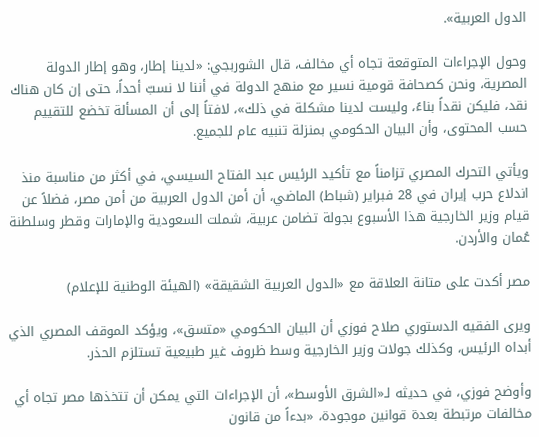الدول العربية».

وحول الإجراءات المتوقعة تجاه أي مخالف، قال الشوربجي: «لدينا إطار، وهو إطار الدولة المصرية، ونحن كصحافة قومية نسير مع منهج الدولة في أننا لا نسبّ أحداً، حتى إن كان هناك نقد، فليكن نقداً بناءً، وليست لدينا مشكلة في ذلك»، لافتاً إلى أن المسألة تخضع للتقييم حسب المحتوى، وأن البيان الحكومي بمنزلة تنبيه عام للجميع.

ويأتي التحرك المصري تزامناً مع تأكيد الرئيس عبد الفتاح السيسي، في أكثر من مناسبة منذ اندلاع حرب إيران في 28 فبراير (شباط) الماضي، أن أمن الدول العربية من أمن مصر، فضلاً عن قيام وزير الخارجية هذا الأسبوع بجولة تضامن عربية، شملت السعودية والإمارات وقطر وسلطنة عُمان والأردن.

مصر أكدت على متانة العلاقة مع «الدول العربية الشقيقة» (الهيئة الوطنية للإعلام)

ويرى الفقيه الدستوري صلاح فوزي أن البيان الحكومي «متسق»، ويؤكد الموقف المصري الذي أبداه الرئيس، وكذلك جولات وزير الخارجية وسط ظروف غير طبيعية تستلزم الحذر.

وأوضح فوزي، في حديثه لـ«الشرق الأوسط»، أن الإجراءات التي يمكن أن تتخذها مصر تجاه أي مخالفات مرتبطة بعدة قوانين موجودة، «بدءاً من قانون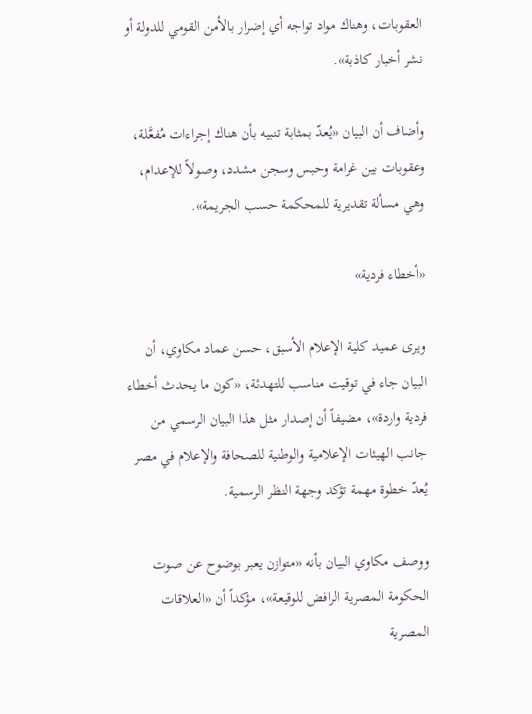العقوبات، وهناك مواد تواجه أي إضرار بالأمن القومي للدولة أو نشر أخبار كاذبة».

وأضاف أن البيان «يُعدّ بمثابة تنبيه بأن هناك إجراءات مُفعَّلة، وعقوبات بين غرامة وحبس وسجن مشدد، وصولاً للإعدام، وهي مسألة تقديرية للمحكمة حسب الجريمة».

«أخطاء فردية»

ويرى عميد كلية الإعلام الأسبق، حسن عماد مكاوي، أن البيان جاء في توقيت مناسب للتهدئة، «كون ما يحدث أخطاء فردية واردة»، مضيفاً أن إصدار مثل هذا البيان الرسمي من جانب الهيئات الإعلامية والوطنية للصحافة والإعلام في مصر يُعدّ خطوة مهمة تؤكد وجهة النظر الرسمية.

ووصف مكاوي البيان بأنه «متوازن يعبر بوضوح عن صوت الحكومة المصرية الرافض للوقيعة»، مؤكداً أن «العلاقات المصرية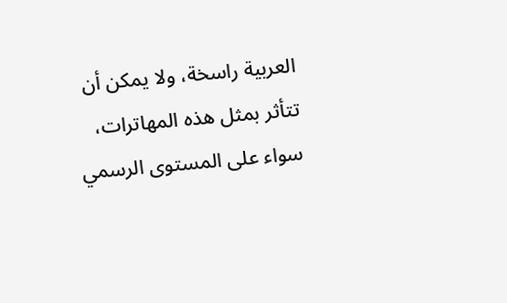العربية راسخة، ولا يمكن أن تتأثر بمثل هذه المهاترات، سواء على المستوى الرسمي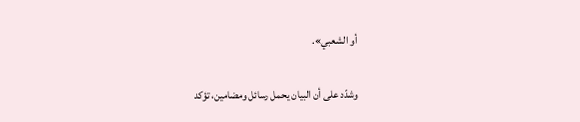أو الشعبي».

وشدّد على أن البيان يحمل رسائل ومضامين، تؤكد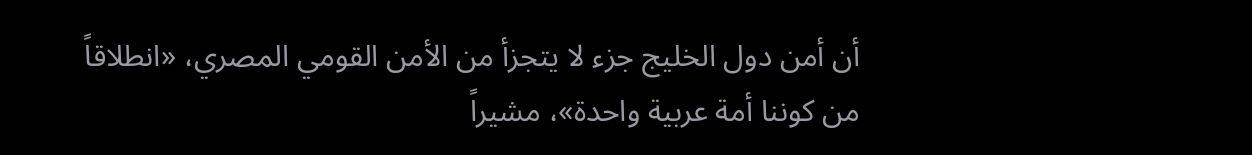أن أمن دول الخليج جزء لا يتجزأ من الأمن القومي المصري، «انطلاقاً من كوننا أمة عربية واحدة»، مشيراً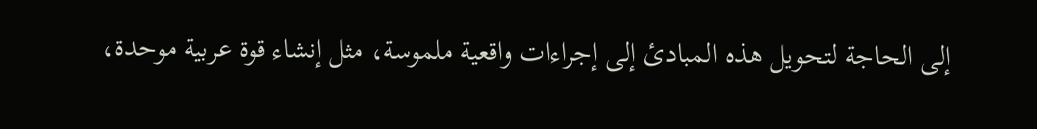إلى الحاجة لتحويل هذه المبادئ إلى إجراءات واقعية ملموسة، مثل إنشاء قوة عربية موحدة،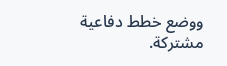ووضع خطط دفاعية مشتركة.